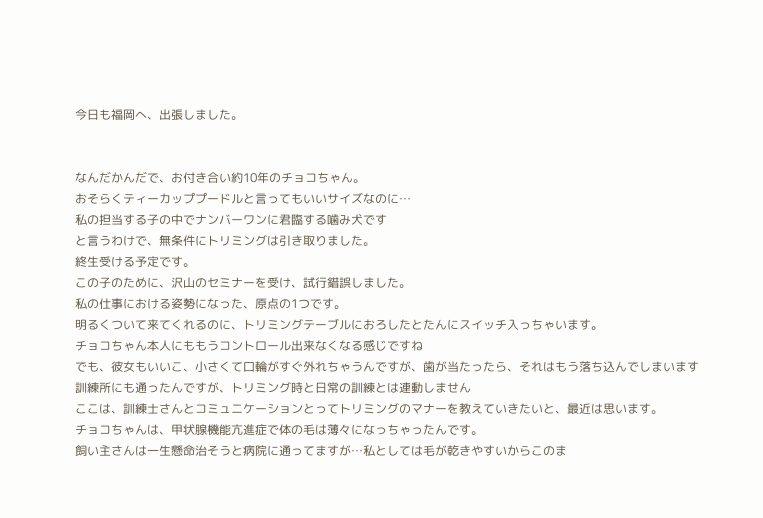今日も福岡へ、出張しました。


なんだかんだで、お付き合い約10年のチョコちゃん。
おそらくティーカッププードルと言ってもいいサイズなのに…
私の担当する子の中でナンバーワンに君臨する噛み犬です
と言うわけで、無条件にトリミングは引き取りました。
終生受ける予定です。
この子のために、沢山のセミナーを受け、試行錯誤しました。
私の仕事における姿勢になった、原点の1つです。
明るくついて来てくれるのに、トリミングテーブルにおろしたとたんにスイッチ入っちゃいます。
チョコちゃん本人にももうコントロール出来なくなる感じですね
でも、彼女もいいこ、小さくて口輪がすぐ外れちゃうんですが、歯が当たったら、それはもう落ち込んでしまいます
訓練所にも通ったんですが、トリミング時と日常の訓練とは連動しません
ここは、訓練士さんとコミュニケーションとってトリミングのマナーを教えていきたいと、最近は思います。
チョコちゃんは、甲状腺機能亢進症で体の毛は薄々になっちゃったんです。
飼い主さんは一生懸命治そうと病院に通ってますが…私としては毛が乾きやすいからこのま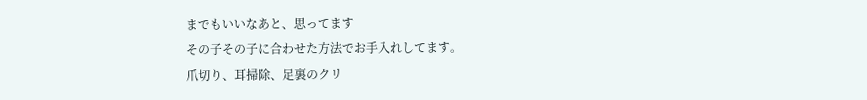までもいいなあと、思ってます
その子その子に合わせた方法でお手入れしてます。
爪切り、耳掃除、足裏のクリ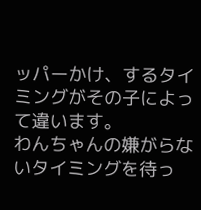ッパーかけ、するタイミングがその子によって違います。
わんちゃんの嫌がらないタイミングを待っ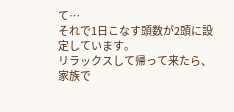て…
それで1日こなす頭数が2頭に設定しています。
リラックスして帰って来たら、家族で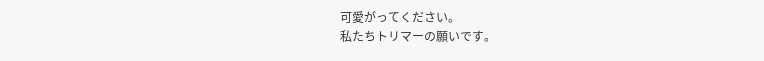可愛がってください。
私たちトリマーの願いです。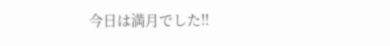今日は満月でした‼